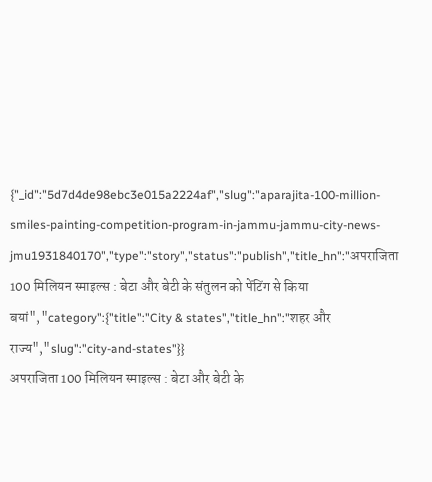{"_id":"5d7d4de98ebc3e015a2224af","slug":"aparajita-100-million-smiles-painting-competition-program-in-jammu-jammu-city-news-jmu1931840170","type":"story","status":"publish","title_hn":"अपराजिता 100 मिलियन स्माइल्स : बेटा और बेटी के संतुलन को पेंटिंग से किया बयां","category":{"title":"City & states","title_hn":"शहर और राज्य","slug":"city-and-states"}}
अपराजिता 100 मिलियन स्माइल्स : बेटा और बेटी के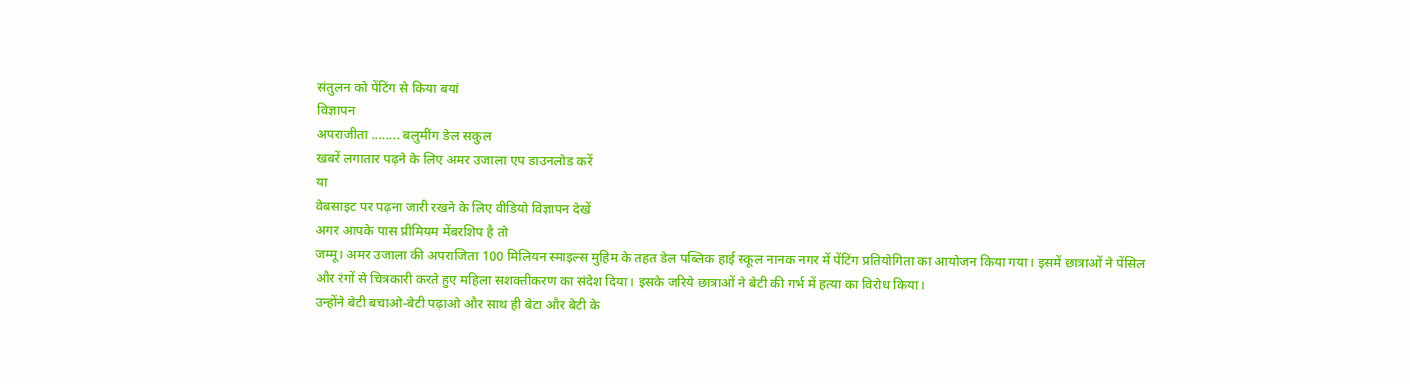संतुलन को पेंटिंग से किया बयां
विज्ञापन
अपराजीता ........ बलुमींग ङेल सकुल
खबरें लगातार पढ़ने के लिए अमर उजाला एप डाउनलोड करें
या
वेबसाइट पर पढ़ना जारी रखने के लिए वीडियो विज्ञापन देखें
अगर आपके पास प्रीमियम मेंबरशिप है तो
जम्मू। अमर उजाला की अपराजिता 100 मिलियन स्माइल्स मुहिम के तहत डेल पब्लिक हाई स्कूल नानक नगर में पेंटिंग प्रतियोगिता का आयोजन किया गया। इसमें छात्राओं ने पेंसिल और रंगों से चित्रकारी करते हुए महिला सशक्तीकरण का संदेश दिया। इसके जरिये छात्राओं ने बेटी की गर्भ में हत्या का विरोध किया।
उन्होंने बेटी बचाओ-बेटी पढ़ाओ और साथ ही बेटा और बेटी के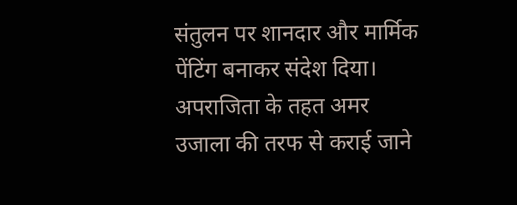संतुलन पर शानदार और मार्मिक पेंटिंग बनाकर संदेश दिया। अपराजिता के तहत अमर उजाला की तरफ से कराई जाने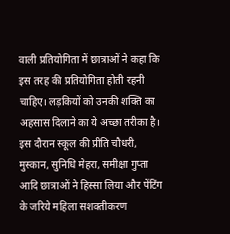वाली प्रतियोगिता में छात्राओं ने कहा कि इस तरह की प्रतियोगिता होती रहनी चाहिए। लड़कियों को उनकी शक्ति का अहसास दिलाने का ये अच्छा तरीका है। इस दौरान स्कूल की प्रीति चौधरी, मुस्कान, सुनिधि मेहरा, समीक्षा गुप्ता आदि छात्राओं ने हिस्सा लिया और पेंटिंग के जरिये महिला सशक्तीकरण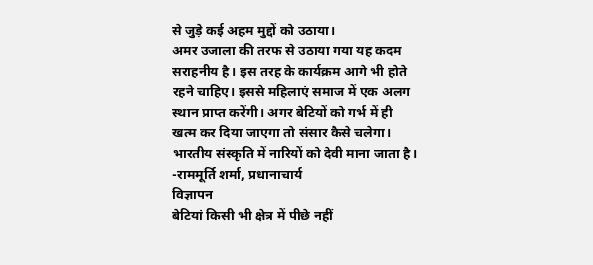से जुड़े कई अहम मुद्दों को उठाया।
अमर उजाला की तरफ से उठाया गया यह कदम सराहनीय है। इस तरह के कार्यक्रम आगे भी होते रहने चाहिए। इससे महिलाएं समाज में एक अलग स्थान प्राप्त करेंगी। अगर बेटियों को गर्भ में ही खत्म कर दिया जाएगा तो संसार कैसे चलेगा। भारतीय संस्कृति में नारियों को देवी माना जाता है। -राममूर्ति शर्मा, प्रधानाचार्य
विज्ञापन
बेटियां किसी भी क्षेत्र में पीछे नहीं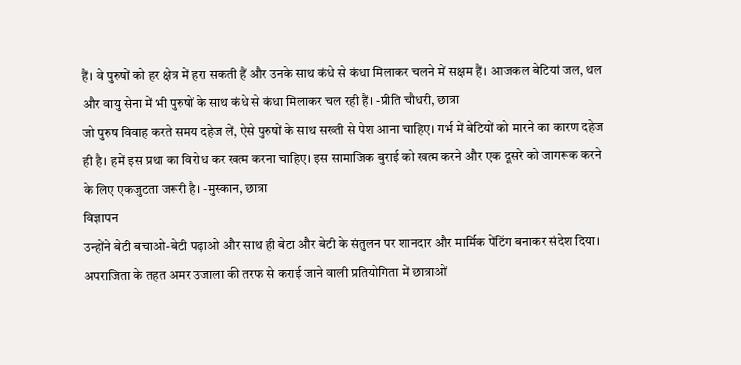हैं। वे पुरुषों को हर क्षेत्र में हरा सकती हैं और उनके साथ कंधे से कंधा मिलाकर चलने में सक्षम हैं। आजकल बेटियां जल, थल और वायु सेना में भी पुरुषों के साथ कंधे से कंधा मिलाकर चल रही हैं। -प्रीति चौधरी, छात्रा
जो पुरुष विवाह करते समय दहेज लें, ऐसे पुरुषों के साथ सख्ती से पेश आना चाहिए। गर्भ में बेटियों को मारने का कारण दहेज ही है। हमें इस प्रथा का विरोध कर खत्म करना चाहिए। इस सामाजिक बुराई को खत्म करने और एक दूसरे को जागरूक करने के लिए एकजुटता जरूरी है। -मुस्कान, छात्रा
विज्ञापन
उन्होंने बेटी बचाओ-बेटी पढ़ाओ और साथ ही बेटा और बेटी के संतुलन पर शानदार और मार्मिक पेंटिंग बनाकर संदेश दिया। अपराजिता के तहत अमर उजाला की तरफ से कराई जाने वाली प्रतियोगिता में छात्राओं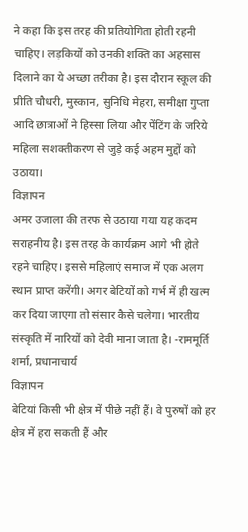ने कहा कि इस तरह की प्रतियोगिता होती रहनी चाहिए। लड़कियों को उनकी शक्ति का अहसास दिलाने का ये अच्छा तरीका है। इस दौरान स्कूल की प्रीति चौधरी, मुस्कान, सुनिधि मेहरा, समीक्षा गुप्ता आदि छात्राओं ने हिस्सा लिया और पेंटिंग के जरिये महिला सशक्तीकरण से जुड़े कई अहम मुद्दों को उठाया।
विज्ञापन
अमर उजाला की तरफ से उठाया गया यह कदम सराहनीय है। इस तरह के कार्यक्रम आगे भी होते रहने चाहिए। इससे महिलाएं समाज में एक अलग स्थान प्राप्त करेंगी। अगर बेटियों को गर्भ में ही खत्म कर दिया जाएगा तो संसार कैसे चलेगा। भारतीय संस्कृति में नारियों को देवी माना जाता है। -राममूर्ति शर्मा, प्रधानाचार्य
विज्ञापन
बेटियां किसी भी क्षेत्र में पीछे नहीं हैं। वे पुरुषों को हर क्षेत्र में हरा सकती हैं और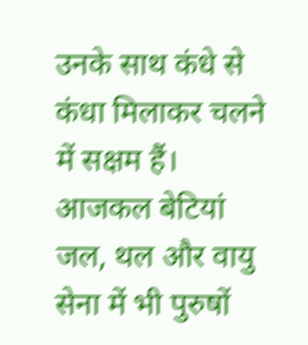उनके साथ कंधे से कंधा मिलाकर चलने में सक्षम हैं। आजकल बेटियां जल, थल और वायु सेना में भी पुरुषों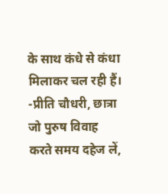के साथ कंधे से कंधा मिलाकर चल रही हैं। -प्रीति चौधरी, छात्रा
जो पुरुष विवाह करते समय दहेज लें,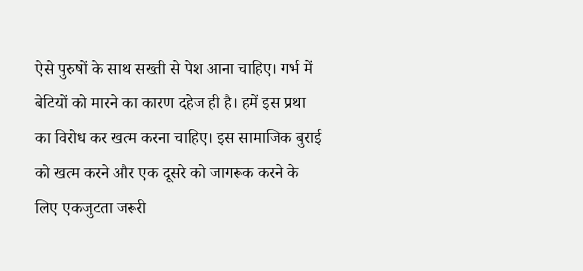ऐसे पुरुषों के साथ सख्ती से पेश आना चाहिए। गर्भ में बेटियों को मारने का कारण दहेज ही है। हमें इस प्रथा का विरोध कर खत्म करना चाहिए। इस सामाजिक बुराई को खत्म करने और एक दूसरे को जागरूक करने के लिए एकजुटता जरूरी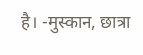है। -मुस्कान, छात्रा